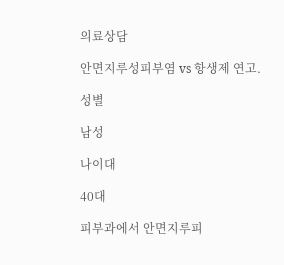의료상담

안면지루성피부염 vs 항생제 연고.

성별

남성

나이대

40대

피부과에서 안면지루피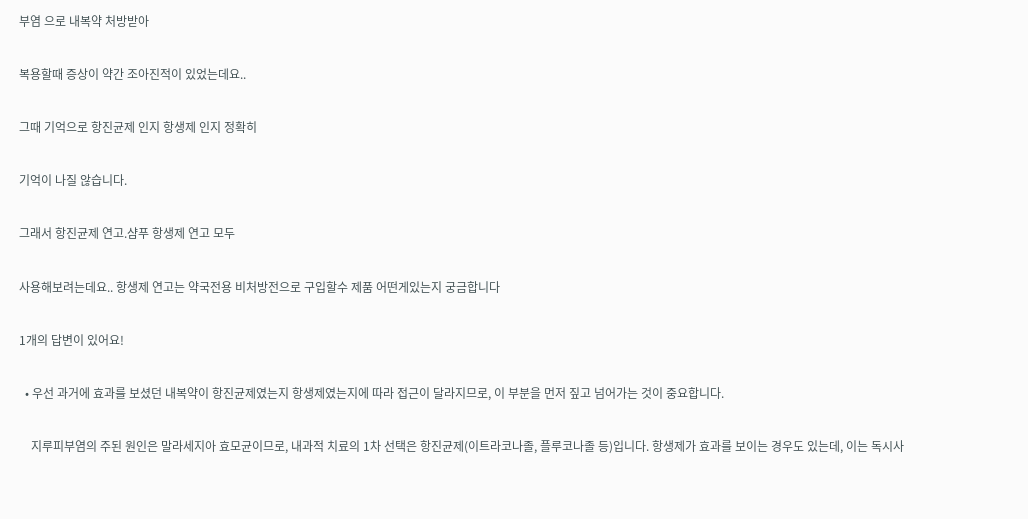부염 으로 내복약 처방받아

복용할때 증상이 약간 조아진적이 있었는데요..

그때 기억으로 항진균제 인지 항생제 인지 정확히

기억이 나질 않습니다.

그래서 항진균제 연고.샴푸 항생제 연고 모두

사용해보려는데요.. 항생제 연고는 약국전용 비처방전으로 구입할수 제품 어떤게있는지 궁금합니다

1개의 답변이 있어요!

  • 우선 과거에 효과를 보셨던 내복약이 항진균제였는지 항생제였는지에 따라 접근이 달라지므로, 이 부분을 먼저 짚고 넘어가는 것이 중요합니다.

    지루피부염의 주된 원인은 말라세지아 효모균이므로, 내과적 치료의 1차 선택은 항진균제(이트라코나졸, 플루코나졸 등)입니다. 항생제가 효과를 보이는 경우도 있는데, 이는 독시사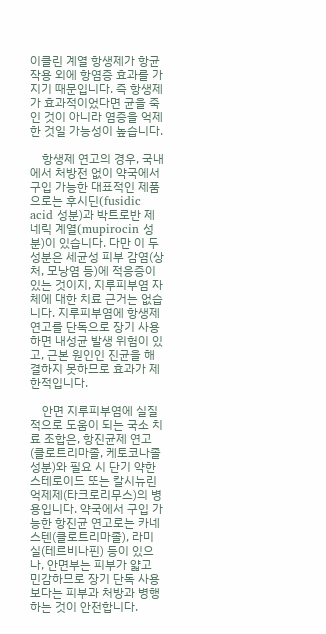이클린 계열 항생제가 항균 작용 외에 항염증 효과를 가지기 때문입니다. 즉 항생제가 효과적이었다면 균을 죽인 것이 아니라 염증을 억제한 것일 가능성이 높습니다.

    항생제 연고의 경우, 국내에서 처방전 없이 약국에서 구입 가능한 대표적인 제품으로는 후시딘(fusidic acid 성분)과 박트로반 제네릭 계열(mupirocin 성분)이 있습니다. 다만 이 두 성분은 세균성 피부 감염(상처, 모낭염 등)에 적응증이 있는 것이지, 지루피부염 자체에 대한 치료 근거는 없습니다. 지루피부염에 항생제 연고를 단독으로 장기 사용하면 내성균 발생 위험이 있고, 근본 원인인 진균을 해결하지 못하므로 효과가 제한적입니다.

    안면 지루피부염에 실질적으로 도움이 되는 국소 치료 조합은, 항진균제 연고(클로트리마졸, 케토코나졸 성분)와 필요 시 단기 약한 스테로이드 또는 칼시뉴린 억제제(타크로리무스)의 병용입니다. 약국에서 구입 가능한 항진균 연고로는 카네스텐(클로트리마졸), 라미실(테르비나핀) 등이 있으나, 안면부는 피부가 얇고 민감하므로 장기 단독 사용보다는 피부과 처방과 병행하는 것이 안전합니다.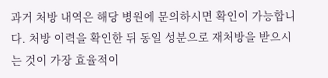과거 처방 내역은 해당 병원에 문의하시면 확인이 가능합니다. 처방 이력을 확인한 뒤 동일 성분으로 재처방을 받으시는 것이 가장 효율적이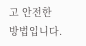고 안전한 방법입니다.